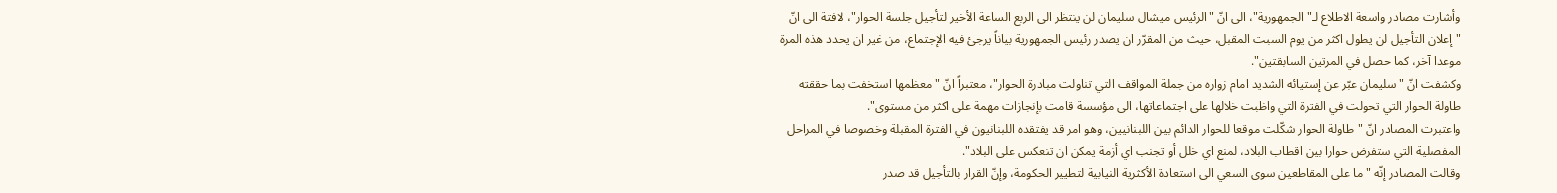وأشارت مصادر واسعة الاطلاع لـ"الجمهورية"، الى انّ "الرئيس ميشال سليمان لن ينتظر الى الربع الساعة الأخير لتأجيل جلسة الحوار"، لافتة الى انّ "إعلان التأجيل لن يطول اكثر من يوم السبت المقبل، حيث من المقرّر ان يصدر رئيس الجمهورية بياناً يرجئ فيه الإجتماع، من غير ان يحدد هذه المرة موعدا آخر، كما حصل في المرتين السابقتين".
وكشفت انّ "سليمان عبّر عن إستيائه الشديد امام زواره من جملة المواقف التي تناولت مبادرة الحوار"، معتبراً انّ "معظمها استخفت بما حققته طاولة الحوار التي تحولت في الفترة التي واظبت خلالها على اجتماعاتها، الى مؤسسة قامت بإنجازات مهمة على اكثر من مستوى".
واعتبرت المصادر انّ "طاولة الحوار شكّلت موقعا للحوار الدائم بين اللبنانيين، وهو امر قد يفتقده اللبنانيون في الفترة المقبلة وخصوصا في المراحل المفصلية التي ستفرض حوارا بين اقطاب البلاد، لمنع اي خلل أو تجنب اي أزمة يمكن ان تنعكس على البلاد".
وقالت المصادر إنّه "ما على المقاطعين سوى السعي الى استعادة الأكثرية النيابية لتطيير الحكومة، وإنّ القرار بالتأجيل قد صدر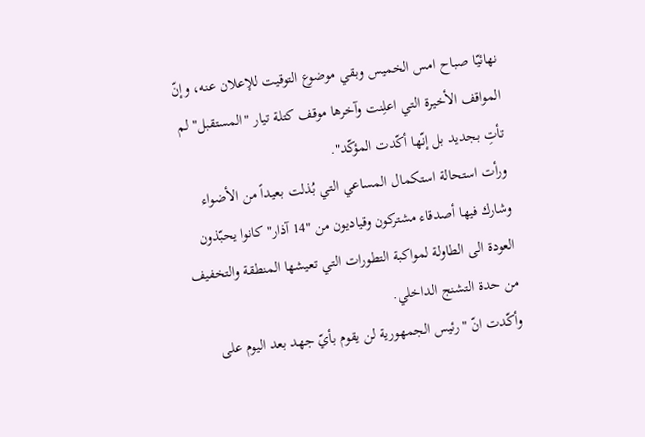نهائيّا صباح امس الخميس وبقي موضوع التوقيت للإعلان عنه، وإنّ المواقف الأخيرة التي اعلِنت وآخرها موقف كتلة تيار "المستقبل" لم تأتِ بجديد بل إنّها أكّدت المؤكّد".
ورأت استحالة استكمال المساعي التي بُذلت بعيداً من الأضواء وشارك فيها أصدقاء مشتركون وقياديون من "14 آذار" كانوا يحبّذون العودة الى الطاولة لمواكبة التطورات التي تعيشها المنطقة والتخفيف من حدة التشنج الداخلي.
وأكّدت انّ "رئيس الجمهورية لن يقوم بأيّ جهد بعد اليوم على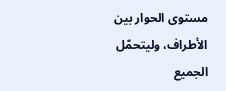مستوى الحوار بين الأطراف، وليتحمّل الجميع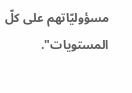مسؤوليّاتهم على كلّ المستويات".